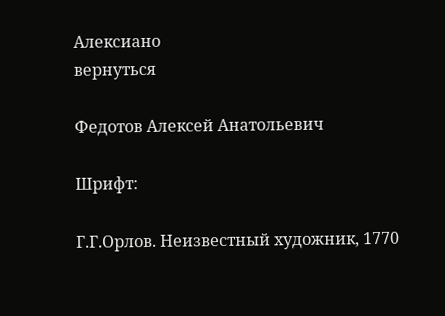Алексиано
вернуться

Федотов Алексей Анатольевич

Шрифт:

Г.Г.Орлов. Неизвестный художник, 1770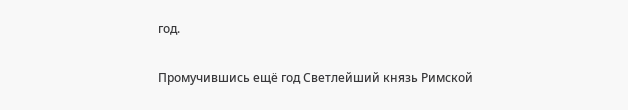год.

Промучившись ещё год Светлейший князь Римской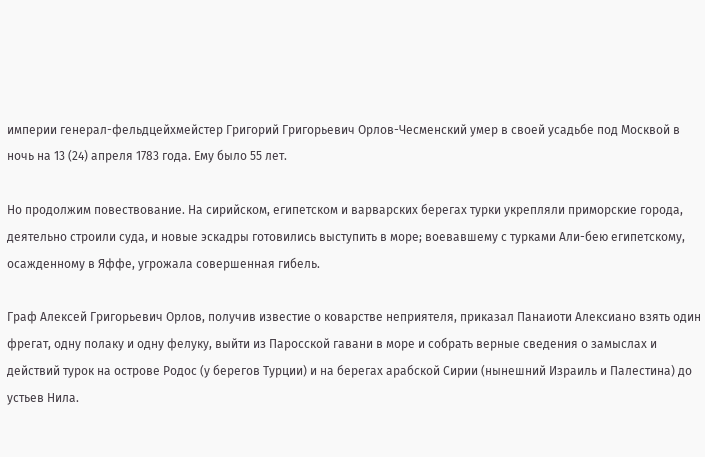империи генерал-фельдцейхмейстер Григорий Григорьевич Орлов-Чесменский умер в своей усадьбе под Москвой в ночь на 13 (24) апреля 1783 года. Ему было 55 лет.

Но продолжим повествование. На сирийском, египетском и варварских берегах турки укрепляли приморские города, деятельно строили суда, и новые эскадры готовились выступить в море; воевавшему с турками Али-бeю египетскому, осажденному в Яффе, угрожала совершенная гибель.

Граф Алексей Григорьевич Орлов, получив известие о коварстве неприятеля, приказал Панаиоти Алексиано взять один фрегат, одну полаку и одну фелуку, выйти из Паросской гавани в море и собрать верные сведения о замыслах и действий турок на острове Родос (у берегов Турции) и на берегах арабской Сирии (нынешний Израиль и Палестина) до устьев Нила.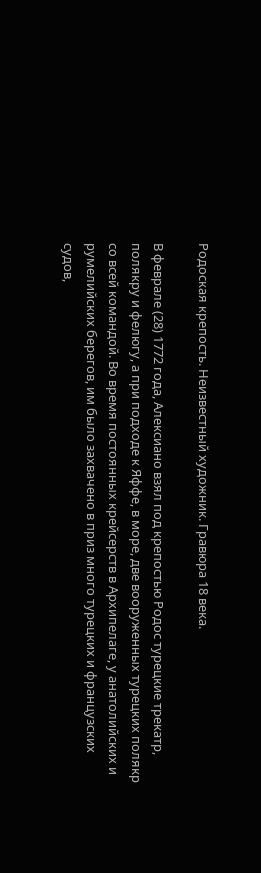Родоская крепость. Неизвестный художник. Гравюра 18 века.

В феврале (28) 1772 года, Алексиано взял под крепостью Родос турецкие трекатр, полякру и фелюгу, а при подходе к Яффе, в море, две вооруженных турецких полякр со всей командой. Во время постоянных крейсерств в Архипелаге, у анатолийских и румелийских берегов, им было захвачено в приз много турецких и французских судов,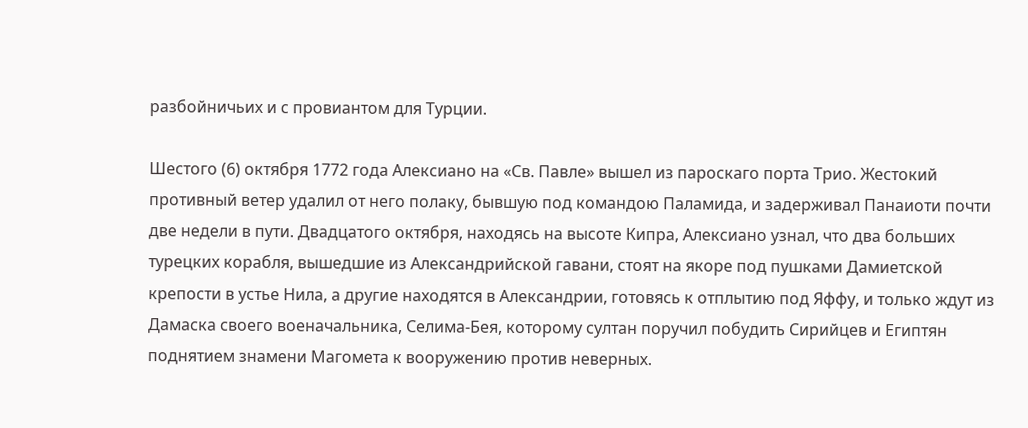разбойничьих и с провиантом для Турции.

Шестого (6) октября 1772 года Алексиано на «Св. Павле» вышел из пароскаго порта Трио. Жестокий противный ветер удалил от него полаку, бывшую под командою Паламида, и задерживал Панаиоти почти две недели в пути. Двадцатого октября, находясь на высоте Кипра, Алексиано узнал, что два больших турецких корабля, вышедшие из Александрийской гавани, стоят на якоре под пушками Дамиетской крепости в устье Нила, а другие находятся в Александрии, готовясь к отплытию под Яффу, и только ждут из Дамаска своего военачальника, Селима-Бея, которому султан поручил побудить Сирийцев и Египтян поднятием знамени Магомета к вооружению против неверных.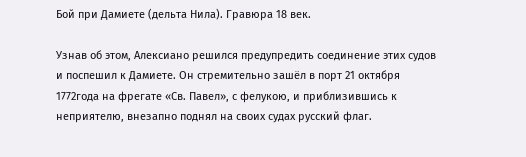Бой при Дамиете (дельта Нила). Гравюра 18 век.

Узнав об этом, Алексиано решился предупредить соединение этих судов и поспешил к Дамиете. Он стремительно зашёл в порт 21 октября 1772года на фрегате «Св. Павел», с фелукою, и приблизившись к неприятелю, внезапно поднял на своих судах русский флаг.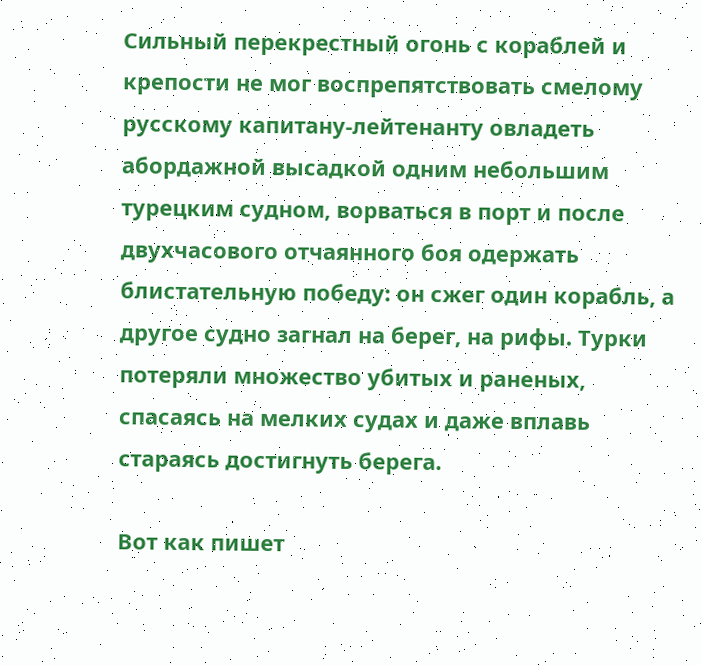Сильный перекрестный огонь с кораблей и крепости не мог воспрепятствовать смелому русскому капитану-лейтенанту овладеть абордажной высадкой одним небольшим турецким судном, ворваться в порт и после двухчасового отчаянного боя одержать блистательную победу: он сжег один корабль, а другое судно загнал на берег, на рифы. Турки потеряли множество убитых и раненых, спасаясь на мелких судах и даже вплавь стараясь достигнуть берега.

Вот как пишет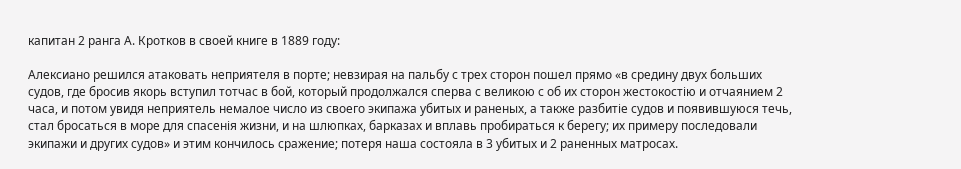капитан 2 ранга А. Кротков в своей книге в 1889 году:

Алексиано решился атаковать неприятеля в порте; невзирая на пальбу с трех сторон пошел прямо «в средину двух больших судов, где бросив якорь вступил тотчас в бой, который продолжался сперва с великою с об их сторон жестокостію и отчаянием 2 часа, и потом увидя неприятель немалое число из своего экипажа убитых и раненых, а также разбитіе судов и появившуюся течь, стал бросаться в море для спасенія жизни, и на шлюпках, барказах и вплавь пробираться к берегу; их примеру последовали экипажи и других судов» и этим кончилось сражение; потеря наша состояла в 3 убитых и 2 раненных матросах.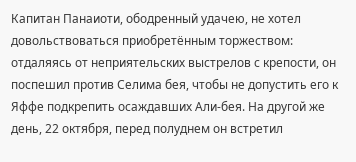Капитан Панаиоти, ободренный удачею, не хотел довольствоваться приобретённым торжеством: отдаляясь от неприятельских выстрелов с крепости, он поспешил против Селима бея, чтобы не допустить его к Яффе подкрепить осаждавших Али-бея. На другой же день, 22 октября, перед полуднем он встретил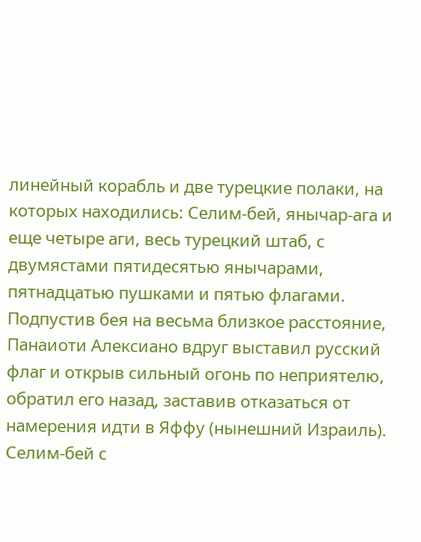линейный корабль и две турецкие полаки, на которых находились: Селим-бей, янычар-ага и еще четыре аги, весь турецкий штаб, с двумястами пятидесятью янычарами, пятнадцатью пушками и пятью флагами. Подпустив бея на весьма близкое расстояние, Панаиоти Алексиано вдруг выставил русский флаг и открыв сильный огонь по неприятелю, обратил его назад, заставив отказаться от намерения идти в Яффу (нынешний Израиль). Селим-бей с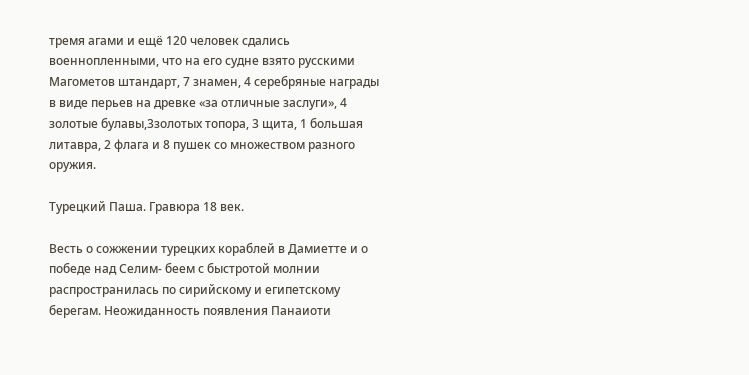тремя агами и ещё 120 человек сдались военнопленными, что на его судне взято русскими Магометов штандарт, 7 знамен, 4 серебряные награды в виде перьев на древке «за отличные заслуги», 4 золотые булавы,3золотых топора, 3 щита, 1 большая литавра, 2 флага и 8 пушек со множеством разного оружия.

Турецкий Паша. Гравюра 18 век.

Весть о сожжении турецких кораблей в Дамиетте и о победе над Селим- беем с быстротой молнии распространилась по сирийскому и египетскому берегам. Неожиданность появления Панаиоти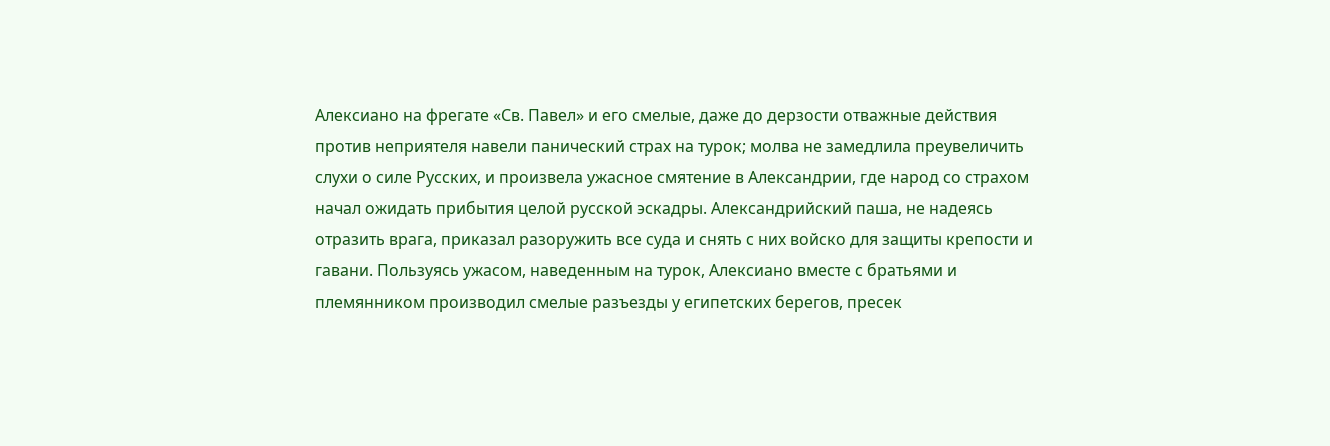Алексиано на фрегате «Св. Павел» и его смелые, даже до дерзости отважные действия против неприятеля навели панический страх на турок; молва не замедлила преувеличить слухи о силе Русских, и произвела ужасное смятение в Александрии, где народ со страхом начал ожидать прибытия целой русской эскадры. Александрийский паша, не надеясь отразить врага, приказал разоружить все суда и снять с них войско для защиты крепости и гавани. Пользуясь ужасом, наведенным на турок, Алексиано вместе с братьями и племянником производил смелые разъезды у египетских берегов, пресек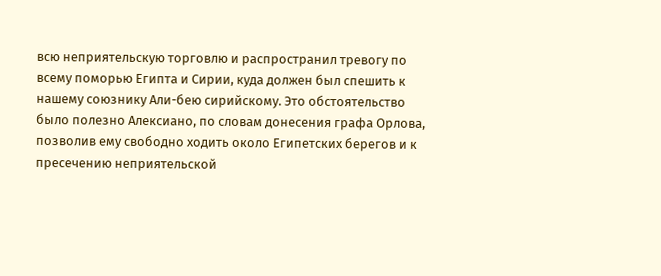всю неприятельскую торговлю и распространил тревогу по всему поморью Египта и Сирии, куда должен был спешить к нашему союзнику Али-бею сирийскому. Это обстоятельство было полезно Алексиано, по словам донесения графа Орлова, позволив ему свободно ходить около Египетских берегов и к пресечению неприятельской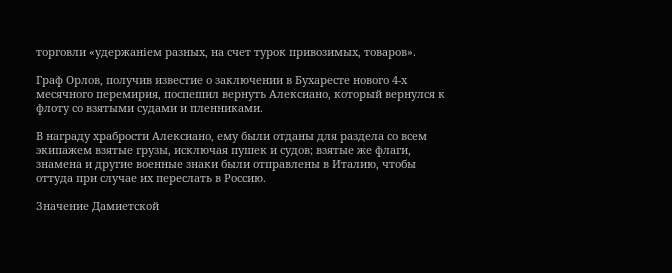торговли «удержаніем разных, на счет турок привозимых, товаров».

Граф Орлов, получив известие о заключении в Бухаресте нового 4-х месячного перемирия, поспешил вернуть Алексиано, который вернулся к флоту со взятыми судами и пленниками.

В награду храбрости Алексиано, ему были отданы для раздела со всем экипажем взятые грузы, исключая пушек и судов; взятые же флаги, знамена и другие военные знаки были отправлены в Италию, чтобы оттуда при случае их переслать в Россию.

Значение Дамиетской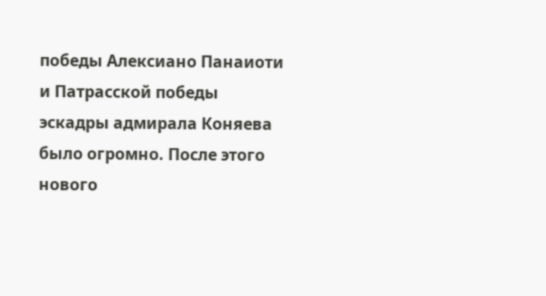победы Алексиано Панаиоти и Патрасской победы эскадры адмирала Коняева было огромно. После этого нового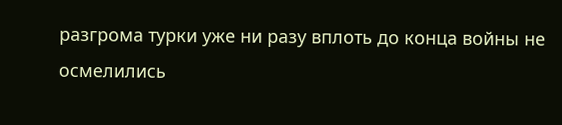разгрома турки уже ни разу вплоть до конца войны не осмелились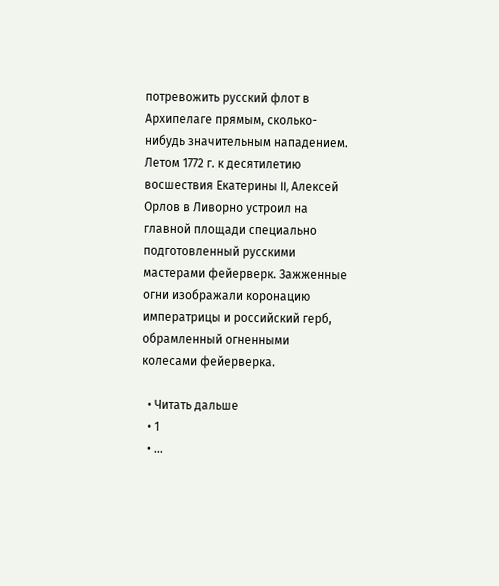потревожить русский флот в Архипелаге прямым, сколько-нибудь значительным нападением. Летом 1772 г. к десятилетию восшествия Екатерины II, Алексей Орлов в Ливорно устроил на главной площади специально подготовленный русскими мастерами фейерверк. Зажженные огни изображали коронацию императрицы и российский герб, обрамленный огненными колесами фейерверка.

  • Читать дальше
  • 1
  • ...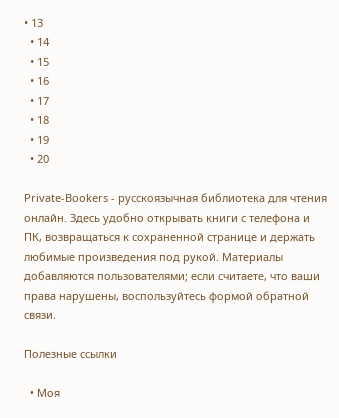• 13
  • 14
  • 15
  • 16
  • 17
  • 18
  • 19
  • 20

Private-Bookers - русскоязычная библиотека для чтения онлайн. Здесь удобно открывать книги с телефона и ПК, возвращаться к сохраненной странице и держать любимые произведения под рукой. Материалы добавляются пользователями; если считаете, что ваши права нарушены, воспользуйтесь формой обратной связи.

Полезные ссылки

  • Моя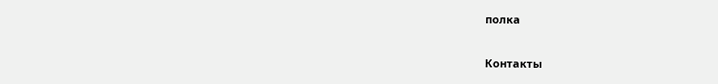полка

Контакты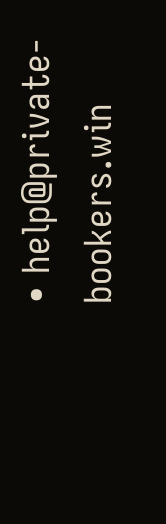• help@private-bookers.win